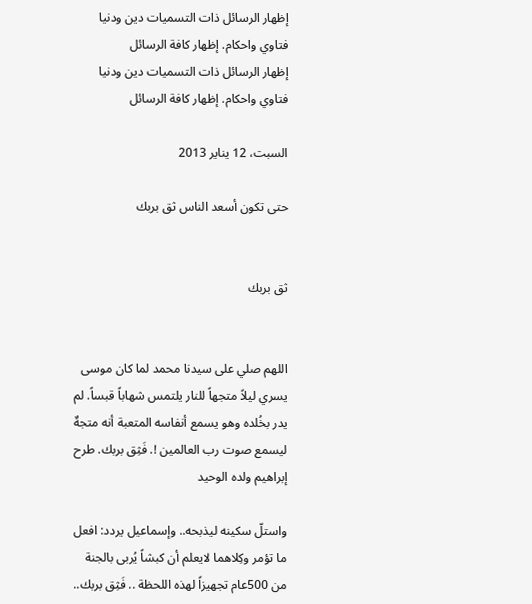إظهار الرسائل ذات التسميات دين ودنيا فتاوي واحكام. إظهار كافة الرسائل
إظهار الرسائل ذات التسميات دين ودنيا فتاوي واحكام. إظهار كافة الرسائل

السبت، 12 يناير 2013

حتى تكون أسعد الناس ثق بربك


ثق بربك


اللهم صلي على سيدنا محمد لما كان موسى يسري ليلاً متجهاً للنار يلتمس شهاباً قبساً. لم يدر بخُلده وهو يسمع أنفاسه المتعبة أنه متجهٌ ليسمع صوت رب العالمين !. فَثِق بربك. طرح إبراهيم ولده الوحيد

واستلّ سكينه ليذبحه.. وإسماعيل يردد: افعل ما تؤمر وكِلاهما لايعلم أن كبشاً يُربى بالجنة من 500عام تجهيزاً لهذه اللحظة .. فَثِق بربك..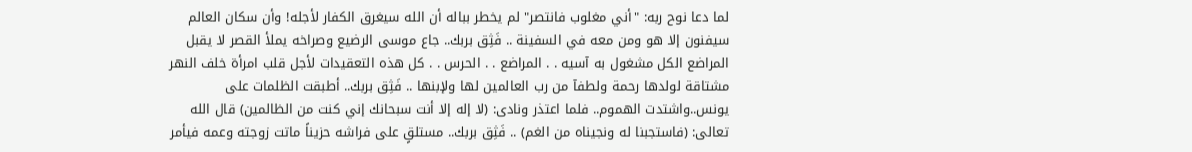لما دعا نوح ربه: "أني مغلوب فانتصر" لم يخطر بباله أن الله سيغرق الكفار لأجله! وأن سكان العالم سيفنون إلا هو ومن معه في السفينة .. فَثِق بربك.. جاع موسى الرضيع وصراخه يملأ القصر لا يقبل المراضع الكل مشغول به آسيه . . المراضع . . الحرس . . كل هذه التعقيدات لأجل قلب امرأة خلف النهر مشتاقة لولدها رحمة ولطفآ من رب العالمين لها ولإبنها .. فَثِق بربك.. أطبقت الظلمات على يونس..واشتدت الهموم.. فلما اعتذر ونادى: (لا إله إلا أنت سبحانك إني كنت من الظالمين) قال الله تعالى: (فاستجبنا له ونجيناه من الغم) .. فَثِق بربك.. مستلقٍ على فراشه حزيناً ماتت زوجته وعمه فيأمر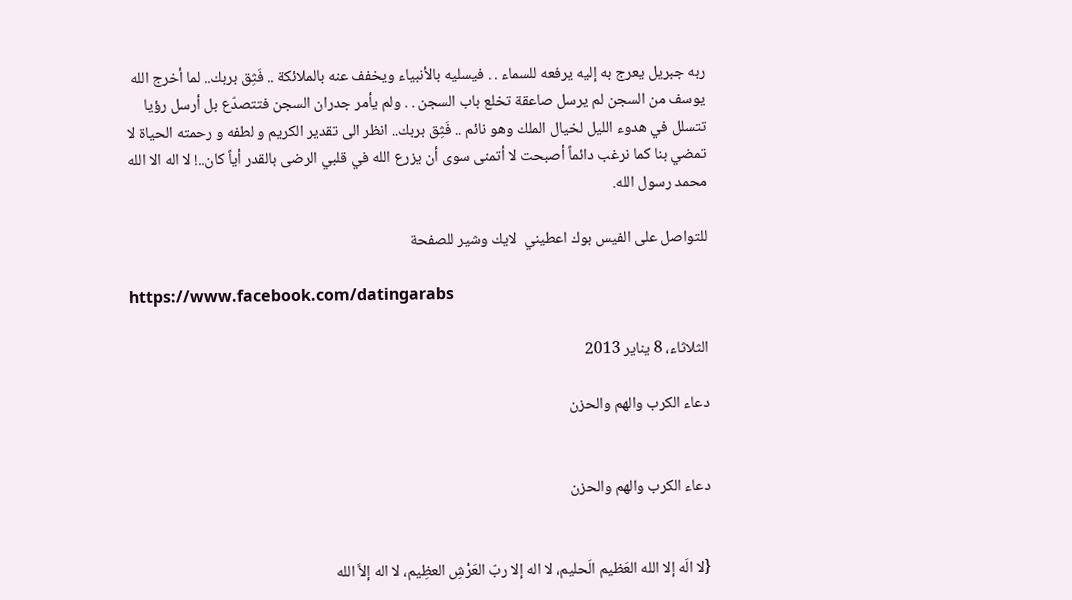ربه جبريل يعرج به إليه يرفعه للسماء . . فيسليه بالأنبياء ويخفف عنه بالملائكة .. فَثِق بربك.. لما أخرج الله يوسف من السجن لم يرسل صاعقة تخلع باب السجن . . ولم يأمر جدران السجن فتتصدّع بل أرسل رؤيا تتسلل في هدوء الليل لخيال الملك وهو نائم .. فَثِق بربك.. انظر الى تقدير الكريم و لطفه و رحمته الحياة لا تمضي بنا كما نرغب دائماً أصبحت لا أتمنى سوى أن يزرع الله في قلبي الرضى بالقدر أياً كان..! لا اله الا الله محمد رسول الله.

للتواصل على الفيس بوك اعطيني  لايك وشير للصفحة

https://www.facebook.com/datingarabs

الثلاثاء، 8 يناير 2013

دعاء الكرب والهم والحزن


دعاء الكرب والهم والحزن


{لا الَه إلا الله العَظيم الَحليم، لا اله إلا ربّ العَرْشِ العظِيم، لا اله إلاَّ الله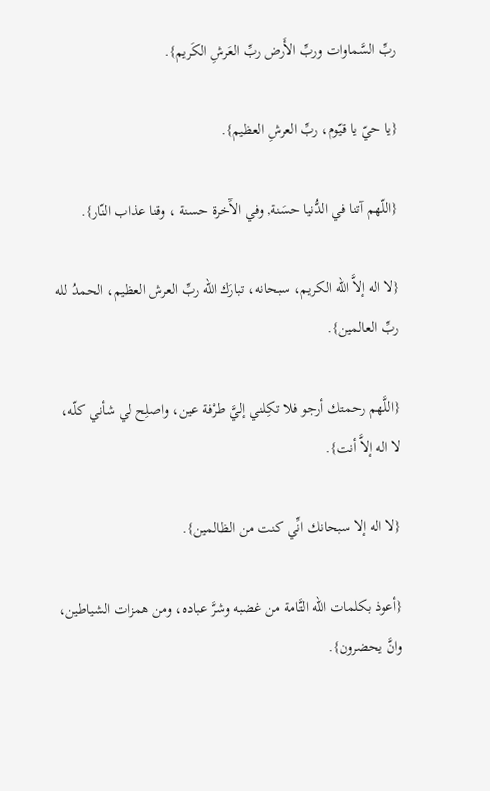ربِّ السَّماوات وربِّ الأَرض ربِّ العَرشِ الكَريم}.

{يا حيّ يا قيّوم، ربِّ العرشِ العظيم}.

{اللّهم آتنا في الدُّنيا حسَنة, وفي الآَخرة حسنة ، وقنا عذاب النّار}.

{لا اله إلاَّ الله الكريم، سبحانه، تبارَك الله ربِّ العرش العظيم، الحمدُ لله ربِّ العالمين}.

{اللَّهم رحمتك أرجو فلا تكِلني إليَّ طرْفة عين، واصلِح لي شأني كلّه، لا اله إلاَّ أنت}.

{لا اله إلا سبحانك انِّي كنت من الظالمين}.

{أعوذ بكلمات الله التَّامة من غضبه وشرَّ عباده، ومن همزات الشياطين، وانَّ يحضرون}.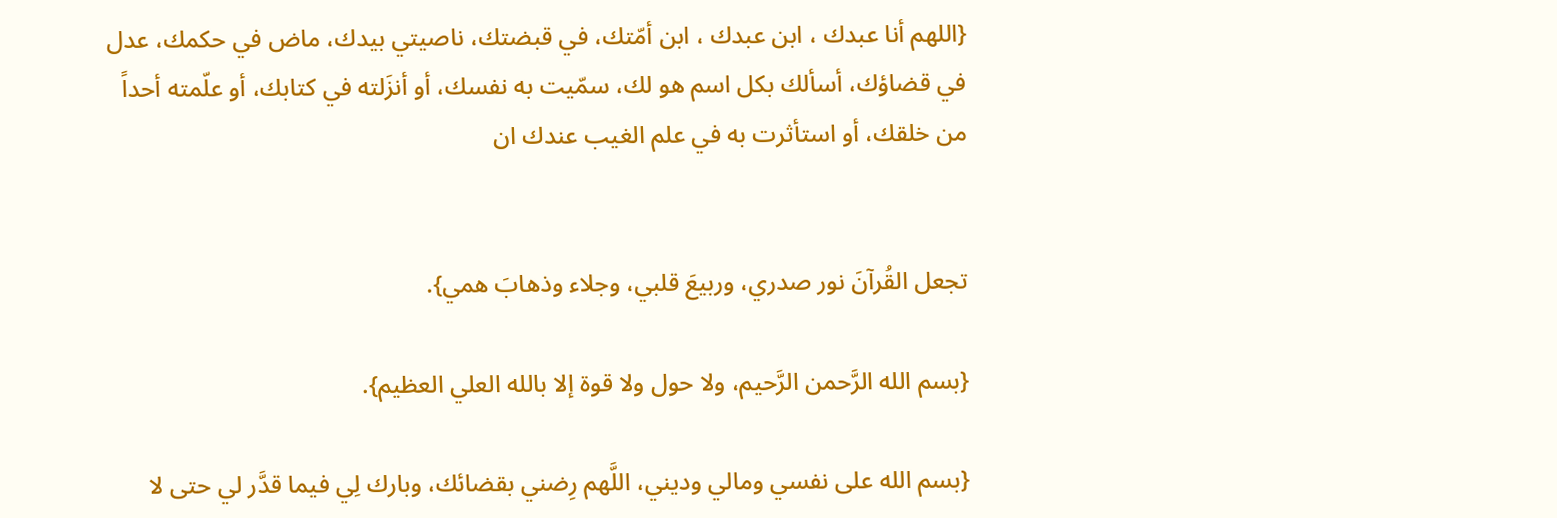{اللهم أنا عبدك ، ابن عبدك ، ابن أمّتك، في قبضتك، ناصيتي بيدك، ماض في حكمك، عدل في قضاؤك، أسألك بكل اسم هو لك، سمّيت به نفسك، أو أنزَلته في كتابك، أو علّمته أحداً من خلقك، أو استأثرت به في علم الغيب عندك ان


تجعل القُرآنَ نور صدري، وربيعَ قلبي، وجلاء وذهابَ همي}.

{بسم الله الرَّحمن الرَّحيم، ولا حول ولا قوة إلا بالله العلي العظيم}.

{بسم الله على نفسي ومالي وديني، اللَّهم رِضني بقضائك، وبارك لِي فيما قدَّر لي حتى لا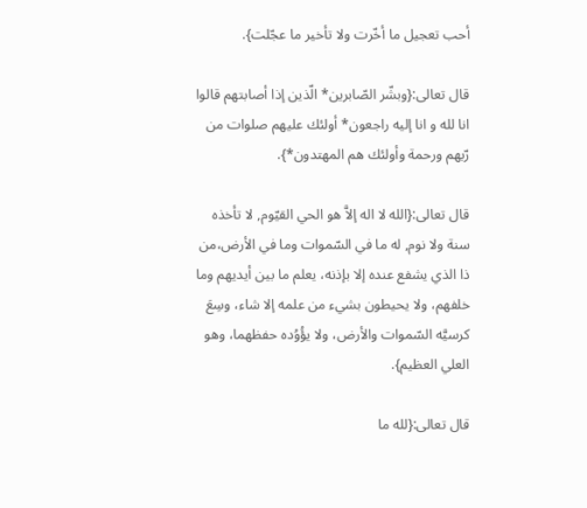أحب تعجيل ما أخّرت ولا تأخير ما عجّلت}.

قال تعالى:{وبشّر الصّابرين* الّذين إذا أصابتهم قالوا انا لله و انا إليه راجعون* أولئك عليهم صلوات من رّبهم ورحمة وأولئك هم المهتدون*}.

قال تعالى:{الله لا اله إلاَّ هو الحي القيّوم, لا تأخذه سنة ولا نوم, له ما في السّموات وما في الأرض،من ذا الذي يشفع عنده إلا بإذنه، يعلم ما بين أيديهم وما خلفهم، ولا يحيطون بشيء من علمه إلا شاء، وسِعَ كرسيَّه السّموات والأرض، ولا يؤُوُده حفظهما، وهو العلي العظيم}.

قال تعالى:{لله ما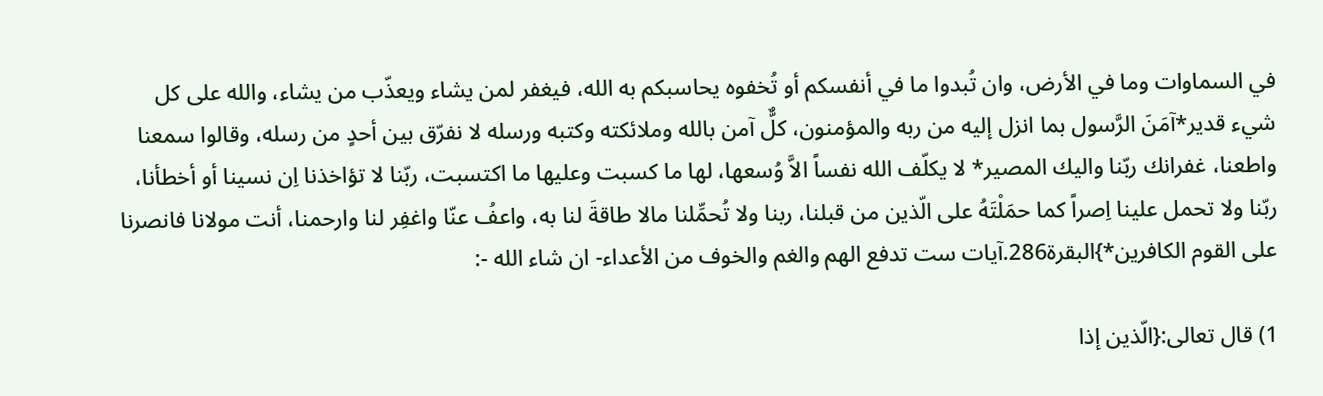في السماوات وما في الأرض، وان تُبدوا ما في أنفسكم أو تُخفوه يحاسبكم به الله، فيغفر لمن يشاء ويعذّب من يشاء، والله على كل شيء قدير*آمَنَ الرَّسول بما انزل إليه من ربه والمؤمنون، كلٌّ آمن بالله وملائكته وكتبه ورسله لا نفرّق بين أحدٍ من رسله، وقالوا سمعنا واطعنا، غفرانك ربّنا واليك المصير* لا يكلّف الله نفساً الاَّ وُسعها، لها ما كسبت وعليها ما اكتسبت، ربّنا لا تؤاخذنا اِن نسينا أو أخطأنا، ربّنا ولا تحمل علينا اِصراً كما حمَلْتَهُ على الّذين من قبلنا، ربنا ولا تُحمِّلنا مالا طاقةَ لنا به، واعفُ عنّا واغفِر لنا وارحمنا، أنت مولانا فانصرنا على القوم الكافرين*}البقرة286.آيات ست تدفع الهم والغم والخوف من الأعداء- ان شاء الله -:

1) قال تعالى:{الّذين إذا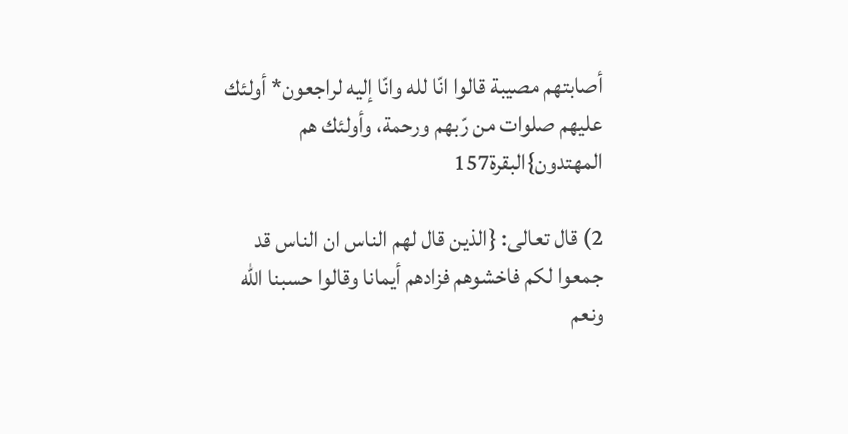أصابتهم مصيبة قالوا انّا لله وانّا إليه لراجعون* أولئك عليهم صلوات من رّبهم ورحمة، وأولئك هم المهتدون}البقرة157

2) قال تعالى: {الذين قال لهم الناس ان الناس قد جمعوا لكم فاخشوهم فزادهم أيمانا وقالوا حسبنا الله ونعم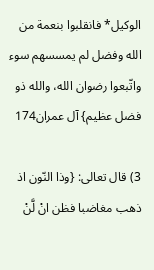الوكيل* فانقلبوا بنعمة من الله وفضل لم يمسسهم سوء واتّبعوا رضوان الله، والله ذو فضل عظيم} آل عمران174

3) قال تعالى: {وذا النّون اذ ذهب مغاضبا فظن انْ لَّنْ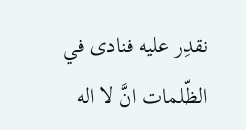نقدِر عليه فنادى في الظّلمات انَّ لا اله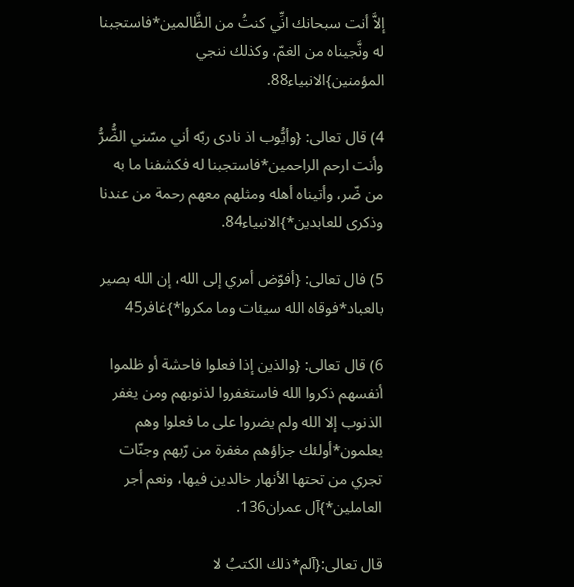إلاَّ أنت سبحانك انِّي كنتُ من الظَّالمين*فاستجبنا له ونَّجيناه من الغمّ، وكذلك ننجي المؤمنين}الانبياء88.

4) قال تعالى: {وأيُّوب اذ نادى ربّه أني مسّني الضُّرُّ وأنت ارحم الراحمين*فاستجبنا له فكشفنا ما به من ضّر، وأتيناه أهله ومثلهم معهم رحمة من عندنا وذكرى للعابدين*}الانبياء84.

5) فال تعالى: {أفوّض أمري إلى الله، إن الله بصير بالعباد*فوقاه الله سيئات وما مكروا*}غافر45

6) قال تعالى: {والذين إذا فعلوا فاحشة أو ظلموا أنفسهم ذكروا الله فاستغفروا لذنوبهم ومن يغفر الذنوب إلا الله ولم يضروا على ما فعلوا وهم يعلمون*أولئك جزاؤهم مغفرة من رّبهم وجنّات تجري من تحتها الأنهار خالدين فيها، ونعم أجر العاملين*}آل عمران136.

قال تعالى:{آلم*ذلك الكتبُ لا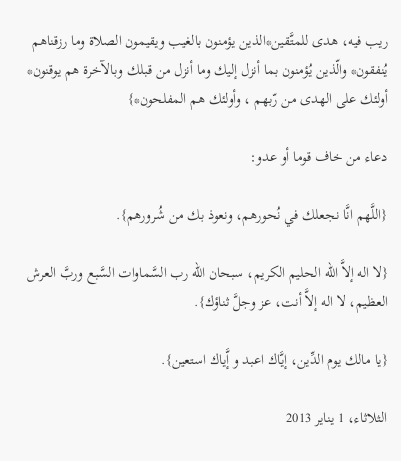ريب فيه، هدى للمتَّقين*الذين يؤمنون بالغيب ويقيمون الصلاة وما رزقناهم يُنفقون* والّذين يُؤمنون بما أنزل إليك وما أنزل من قبلك وبالآخرة هم يوقنون* أولئك على الهدى من رّبهم ، وأولئك هم المفلحون*}

دعاء من خاف قوما أو عدو:

{اللَّهم انَّا نجعلك في نُحورهم، ونعوذ بك من شُرورهم}.

{لا اله إلاَّ الله الحليم الكريم، سبحان الله رب السَّماوات السَّبع وربَّ العرش العظيم، لا اله إلاَّ أنت، عز وجلَّ ثناؤك}.

{يا مالك يوم الدِّين، إيَّاك اعبد و إَّياك استعين}.

الثلاثاء، 1 يناير 2013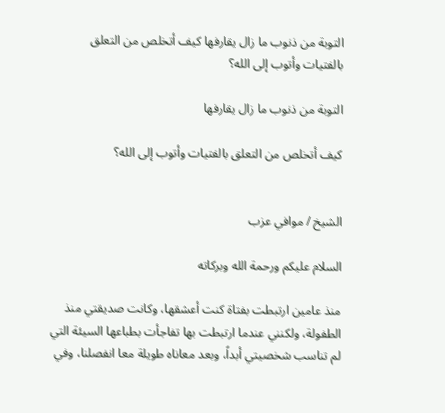التوبة من ذنوب ما زال يقارفها كيف أتخلص من التعلق بالفتيات وأتوب إلى الله؟

التوبة من ذنوب ما زال يقارفها

كيف أتخلص من التعلق بالفتيات وأتوب إلى الله؟


الشيخ / موافي عزب

السلام عليكم ورحمة الله وبركاته

منذ عامين ارتبطت بفتاة كنت أعشقها، وكانت صديقتي منذ الطفولة، ولكنني عندما ارتبطت بها تفاجأت بطباعها السيئة التي لم تناسب شخصيتي أبداً، وبعد معاناه طويلة معا انفصلنا، وفي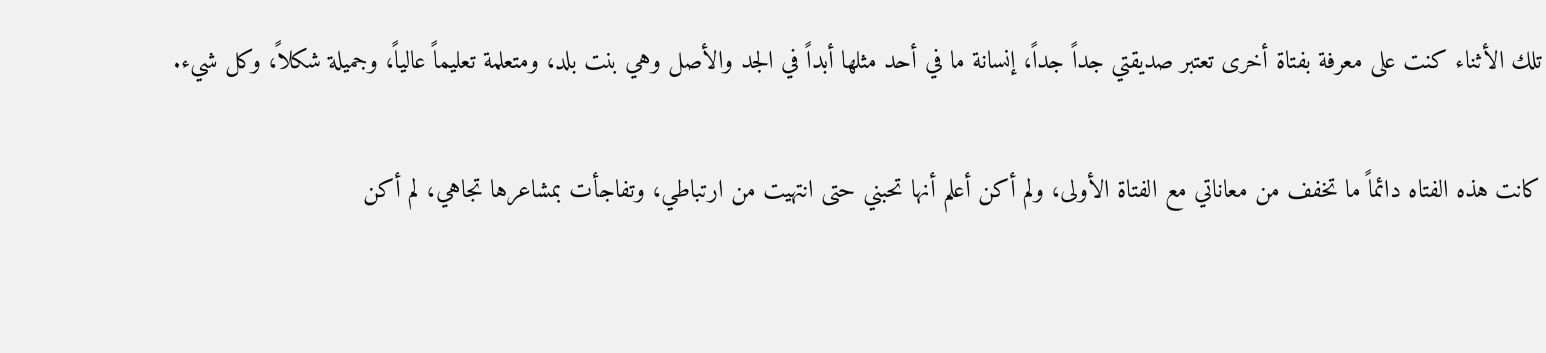تلك الأثناء كنت على معرفة بفتاة أخرى تعتبر صديقتي جداً جداً، إنسانة ما في أحد مثلها أبداً في الجد والأصل وهي بنت بلد، ومتعلمة تعليماً عالياً، وجميلة شكلاً، وكل شيء.

كانت هذه الفتاه دائماً ما تخفف من معاناتي مع الفتاة الأولى، ولم أكن أعلم أنها تحبني حتى انتهيت من ارتباطي، وتفاجأت بمشاعرها تجاهي، لم أكن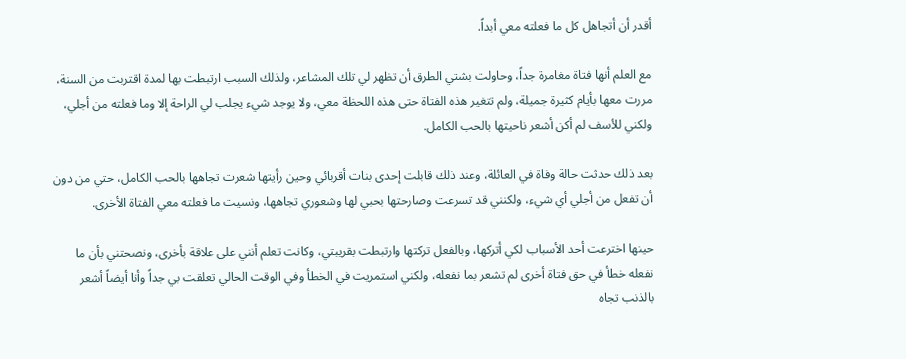أقدر أن أتجاهل كل ما فعلته معي أبداً.

مع العلم أنها فتاة مغامرة جداً، وحاولت بشتي الطرق أن تظهر لي تلك المشاعر، ولذلك السبب ارتبطت بها لمدة اقتربت من السنة، مررت معها بأيام كثيرة جميلة، ولم تتغير هذه الفتاة حتى هذه اللحظة معي، ولا يوجد شيء يجلب لي الراحة إلا وما فعلته من أجلي، ولكني للأسف لم أكن أشعر ناحيتها بالحب الكامل.

بعد ذلك حدثت حالة وفاة في العائلة، وعند ذلك قابلت إحدى بنات أقربائي وحين رأيتها شعرت تجاهها بالحب الكامل، حتي من دون أن تفعل من أجلي أي شيء، ولكنني قد تسرعت وصارحتها بحبي لها وشعوري تجاهها، ونسيت ما فعلته معي الفتاة الأخرى.

حينها اخترعت أحد الأسباب لكي أتركها، وبالفعل تركتها وارتبطت بقريبتي، وكانت تعلم أنني على علاقة بأخرى، ونصحتني بأن ما نفعله خطأ في حق فتاة أخرى لم تشعر بما نفعله، ولكني استمريت في الخطأ وفي الوقت الحالي تعلقت بي جداً وأنا أيضاً أشعر بالذنب تجاه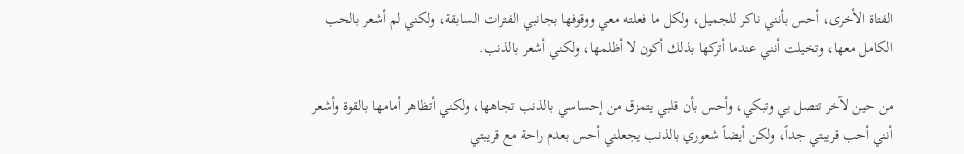الفتاة الأخرى، أحس بأنني ناكر للجميل، ولكل ما فعلته معي ووقوفها بجانبي الفترات السابقة، ولكني لم أشعر بالحب الكامل معها، وتخيلت أنني عندما أتركها بذلك أكون لا أظلمها، ولكني أشعر بالذنب.

من حين لآخر تتصل بي وتبكي، وأحس بأن قلبي يتمزق من إحساسي بالذنب تجاهها، ولكني أتظاهر أمامها بالقوة وأشعر أنني أحب قريبتي جداً، ولكن أيضاً شعوري بالذنب يجعلني أحس بعدم راحة مع قريبتي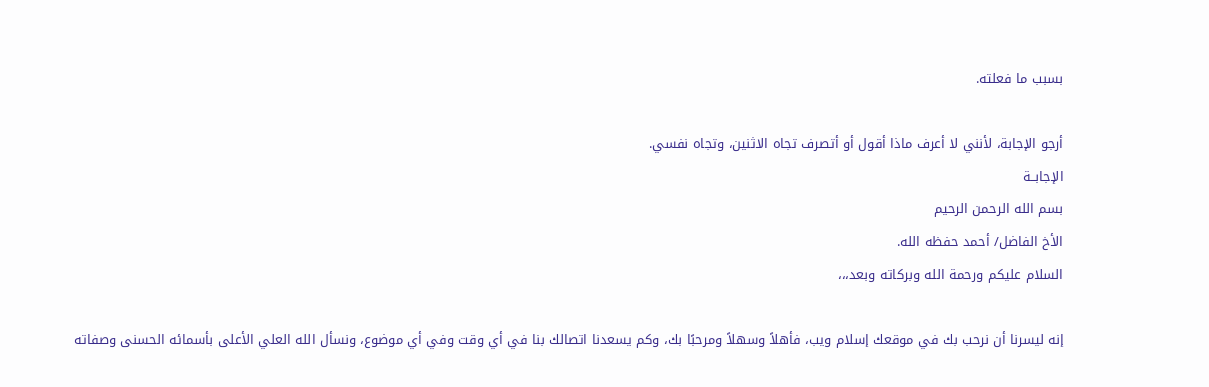بسبب ما فعلته.

أرجو الإجابة، لأنني لا أعرف ماذا أقول أو أتصرف تجاه الاثنين، وتجاه نفسي.
الإجابــة
بسم الله الرحمن الرحيم
الأخ الفاضل/ أحمد حفظه الله.
السلام عليكم ورحمة الله وبركاته وبعد،،،

إنه ليسرنا أن نرحب بك في موقعك إسلام ويب، فأهلاً وسهلاً ومرحبًا بك، وكم يسعدنا اتصالك بنا في أي وقت وفي أي موضوع، ونسأل الله العلي الأعلى بأسمائه الحسنى وصفاته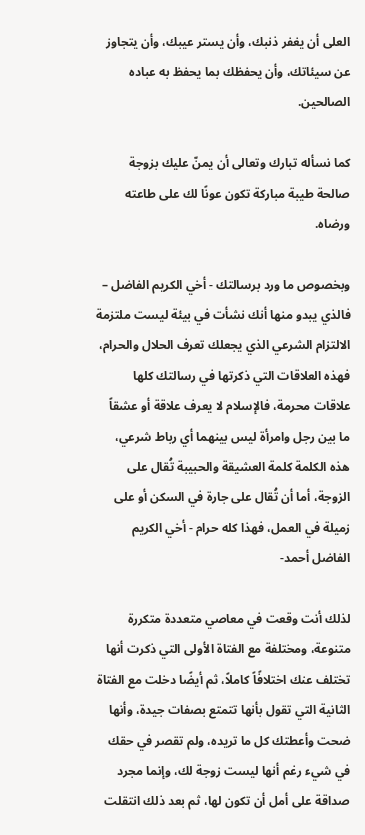العلى أن يغفر ذنبك، وأن يستر عيبك، وأن يتجاوز عن سيئاتك، وأن يحفظك بما يحفظ به عباده الصالحين.

كما نسأله تبارك وتعالى أن يمنّ عليك بزوجة صالحة طيبة مباركة تكون عونًا لك على طاعته ورضاه.

وبخصوص ما ورد برسالتك - أخي الكريم الفاضل – فالذي يبدو منها أنك نشأت في بيئة ليست ملتزمة الالتزام الشرعي الذي يجعلك تعرف الحلال والحرام، فهذه العلاقات التي ذكرتها في رسالتك كلها علاقات محرمة، فالإسلام لا يعرف علاقة أو عشقاً ما بين رجل وامرأة ليس بينهما أي رباط شرعي، هذه الكلمة كلمة العشيقة والحبيبة تُقال على الزوجة، أما أن تُقال على جارة في السكن أو على زميلة في العمل، فهذا كله حرام - أخي الكريم الفاضل أحمد-

لذلك أنت وقعت في معاصي متعددة متكررة متنوعة، ومختلفة مع الفتاة الأولى التي ذكرت أنها تختلف عنك اختلافًاً كاملاً، ثم أيضًا دخلت مع الفتاة الثانية التي تقول بأنها تتمتع بصفات جيدة، وأنها ضحت وأعطتك كل ما تريده، ولم تقصر في حقك في شيء رغم أنها ليست زوجة لك، وإنما مجرد صداقة على أمل أن تكون لها، ثم بعد ذلك انتقلت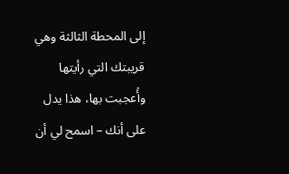إلى المحطة الثالثة وهي قريبتك التي رأيتها وأُعجبت بها، هذا يدل على أنك – اسمح لي أن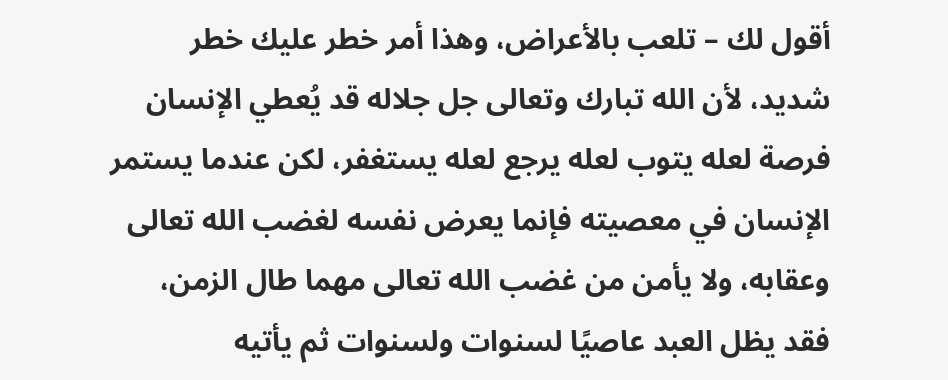أقول لك – تلعب بالأعراض، وهذا أمر خطر عليك خطر شديد، لأن الله تبارك وتعالى جل جلاله قد يُعطي الإنسان فرصة لعله يتوب لعله يرجع لعله يستغفر، لكن عندما يستمر الإنسان في معصيته فإنما يعرض نفسه لغضب الله تعالى وعقابه، ولا يأمن من غضب الله تعالى مهما طال الزمن، فقد يظل العبد عاصيًا لسنوات ولسنوات ثم يأتيه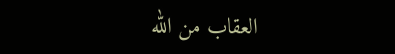العقاب من الله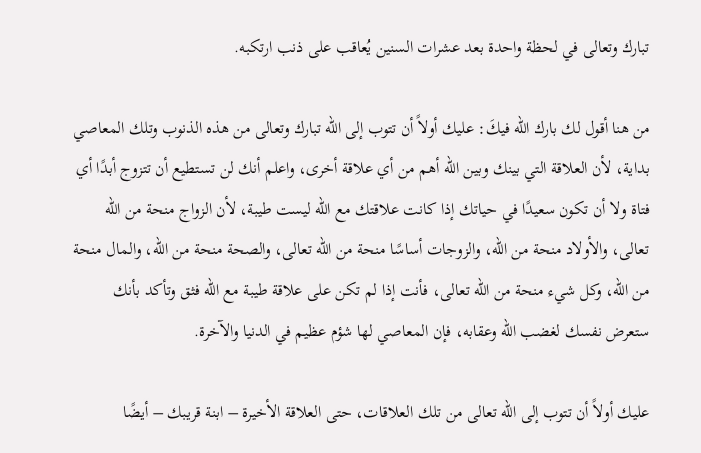تبارك وتعالى في لحظة واحدة بعد عشرات السنين يُعاقب على ذنب ارتكبه.

من هنا أقول لك بارك الله فيكَ: عليك أولاً أن تتوب إلى الله تبارك وتعالى من هذه الذنوب وتلك المعاصي بداية، لأن العلاقة التي بينك وبين الله أهم من أي علاقة أخرى، واعلم أنك لن تستطيع أن تتزوج أبدًا أي فتاة ولا أن تكون سعيدًا في حياتك إذا كانت علاقتك مع الله ليست طيبة، لأن الزواج منحة من الله تعالى، والأولاد منحة من الله، والزوجات أساسًا منحة من الله تعالى، والصحة منحة من الله، والمال منحة من الله، وكل شيء منحة من الله تعالى، فأنت إذا لم تكن على علاقة طيبة مع الله فثق وتأكد بأنك ستعرض نفسك لغضب الله وعقابه، فإن المعاصي لها شؤم عظيم في الدنيا والآخرة.

عليك أولاً أن تتوب إلى الله تعالى من تلك العلاقات، حتى العلاقة الأخيرة – ابنة قريبك – أيضًا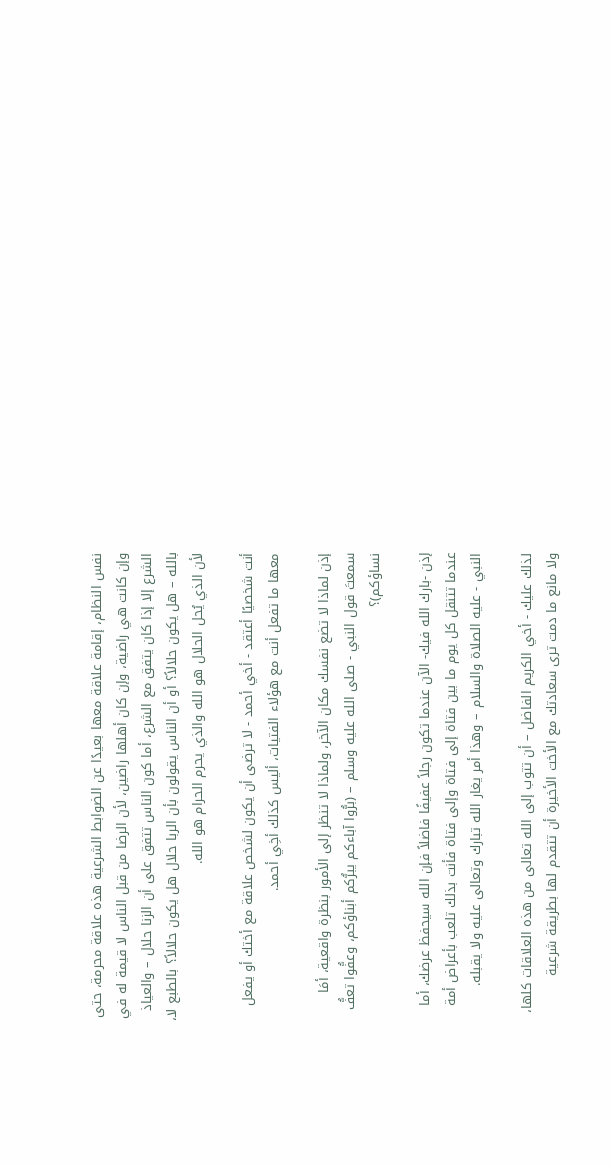نفس النظام، إقامة علاقة معها بعيدًا عن الضوابط الشرعية هذه علاقة محرمة، حتى وإن كانت هي راضية، وإن كان أهلها راضين، لأن الرضا من قبل الناس لا قيمة له في الشرع إلا إذا كان يتفق مع الشرع، أما كون الناس تتفق على أن الزنا حلال – والعياذ بالله – هل يكون حلالاً؟ أو أن الناس يقولون بأن الربا حلال هل يكون حلالاً؟ بالطبع لا، لأن الذي يُحل الحلال هو الله والذي يحرم الحرام هو الله.

أنت شخصيًا أعتقد - أخي أحمد - لا ترضى أن يكون لشخص علاقة مع أختك أو يفعل معها ما تفعل أنت مع هؤلاء الفتيات، أليس كذلك أخِي أحمد.

إذن لماذا لا تضع نفسك مكان الآخر، ولماذا لا تنظر إلى الأمور بنظرة واقعية، أمَا سمعتَ قول النبي - صلى الله عليه وسلم – (برُّوا آباءكم يبرُّكم أبناؤكم، وعفُّوا تعفُّ نساؤكم)؟

إذن -بارك الله فيك- الآن عندما تكون رجلاً عفيفًا فاضلاً فإن الله سيحفظ عرضك، أما عندما تتنقل كل يوم ما بين فتاة إلى فتاة وإلى فتاة فأنت بذلك تلعب بأعراض أمة النبي - عليه الصلاة والسلام – وهذا أمر يغار الله تبارك وتعالى عليه ولا يقبله.

لذلك عليك - أخي الكريم الفاضل – أن تتوب إلى الله تعالى من هذه العلاقات كلها، ولا مانع ما دمت ترى سعادتك مع الأخت الأخيرة أن تتقدم لها بطريقة شرعية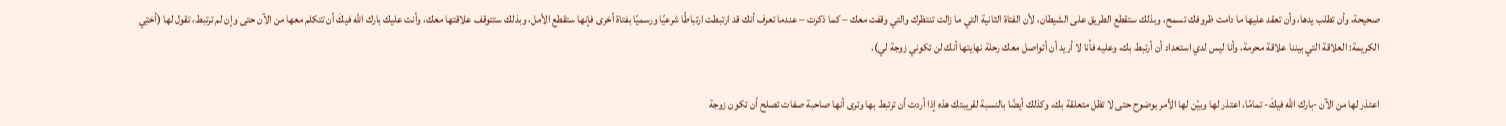صحيحة، وأن تطلب يدها، وأن تعقد عليها ما دامت ظروفك تسمح، وبذلك ستقطع الطريق على الشيطان، لأن الفتاة الثانية التي ما زالت تنتظرك والتي وقفت معك – كما ذكرت – عندما تعرف أنك قد ارتبطت ارتباطًا شرعيًا ورسميًا بفتاة أخرى فإنها ستقطع الأمل، وبذلك ستتوقف علاقتها معك، وأنت عليك بارك الله فيكَ أن تتكلم معها من الآن حتى وإن لم ترتبط، تقول لها (أختِي الكريمة: العلاقة التي بيننا علاقة محرمة، وأنا ليس لدي استعداد أن أرتبط بك، وعليه فأنا لا أريد أن أتواصل معك رحلة نهايتها أنك لن تكوني زوجة لي).

اعتذر لها من الآن -بارك الله فيكَ- تمامًا، اعتذر لها وبيّن لها الأمر بوضوح حتى لا تظل متعلقة بك، وكذلك أيضًا بالنسبة لقريبتك هذه إذا أردت أن ترتبط بها وترى أنها صاحبة صفات تصلح أن تكون زوجة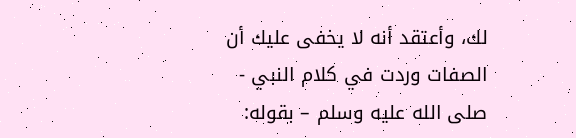لك، وأعتقد أنه لا يخفى عليك أن الصفات وردت في كلام النبي - صلى الله عليه وسلم – بقوله: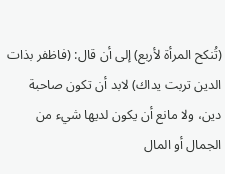(تُنكح المرأة لأربع) إلى أن قال: (فاظفر بذات الدين تربت يداك) لابد أن تكون صاحبة دين، ولا مانع أن يكون لديها شيء من الجمال أو المال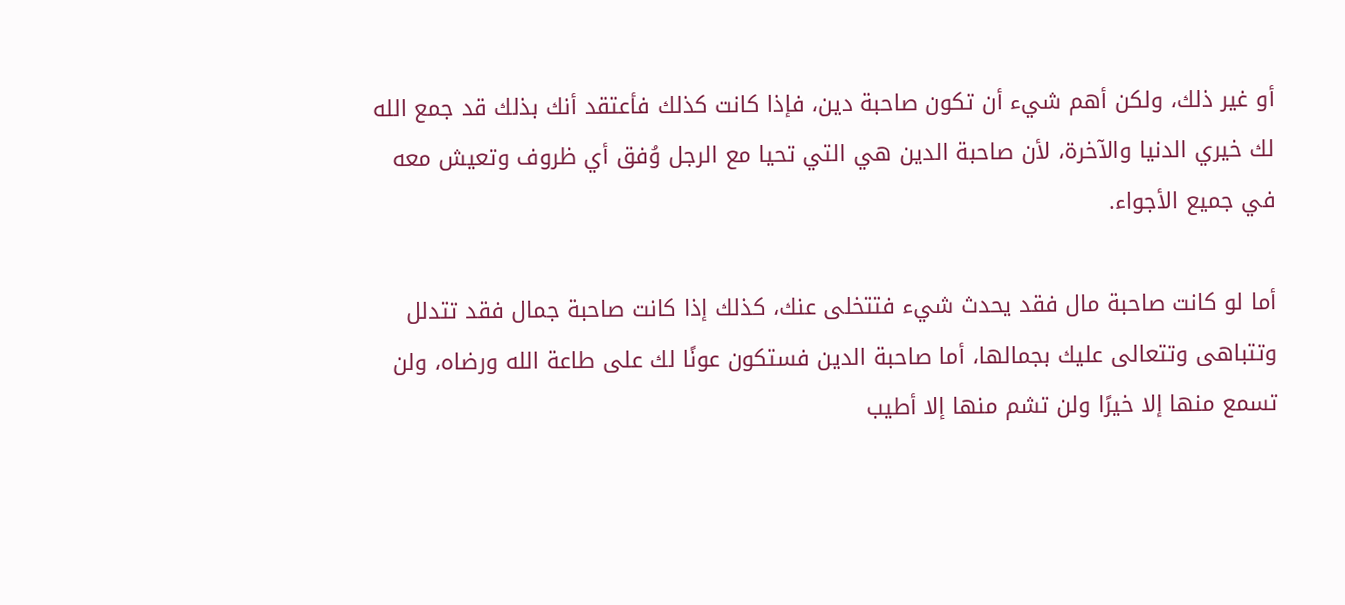أو غير ذلك، ولكن أهم شيء أن تكون صاحبة دين، فإذا كانت كذلك فأعتقد أنك بذلك قد جمع الله لك خيري الدنيا والآخرة، لأن صاحبة الدين هي التي تحيا مع الرجل وُفق أي ظروف وتعيش معه في جميع الأجواء.

أما لو كانت صاحبة مال فقد يحدث شيء فتتخلى عنك، كذلك إذا كانت صاحبة جمال فقد تتدلل وتتباهى وتتعالى عليك بجمالها، أما صاحبة الدين فستكون عونًا لك على طاعة الله ورضاه، ولن تسمع منها إلا خيرًا ولن تشم منها إلا أطيب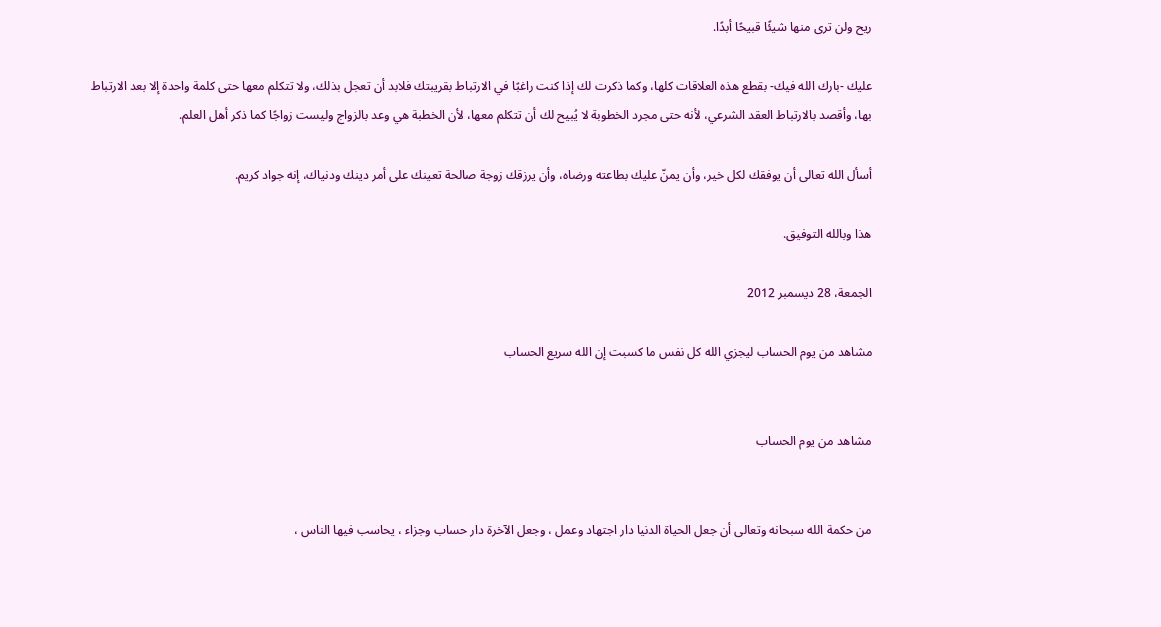ريح ولن ترى منها شيئًا قبيحًا أبدًا.

عليك -بارك الله فيك- بقطع هذه العلاقات كلها، وكما ذكرت لك إذا كنت راغبًا في الارتباط بقريبتك فلابد أن تعجل بذلك، ولا تتكلم معها حتى كلمة واحدة إلا بعد الارتباط بها، وأقصد بالارتباط العقد الشرعي، لأنه حتى مجرد الخطوبة لا يُبيح لك أن تتكلم معها، لأن الخطبة هي وعد بالزواج وليست زواجًا كما ذكر أهل العلم.

أسأل الله تعالى أن يوفقك لكل خير، وأن يمنّ عليك بطاعته ورضاه، وأن يرزقك زوجة صالحة تعينك على أمر دينك ودنياك، إنه جواد كريم.

هذا وبالله التوفيق.

الجمعة، 28 ديسمبر 2012

مشاهد من يوم الحساب ليجزي الله كل نفس ما كسبت إن الله سريع الحساب


مشاهد من يوم الحساب


من حكمة الله سبحانه وتعالى أن جعل الحياة الدنيا دار اجتهاد وعمل ، وجعل الآخرة دار حساب وجزاء ، يحاسب فيها الناس ،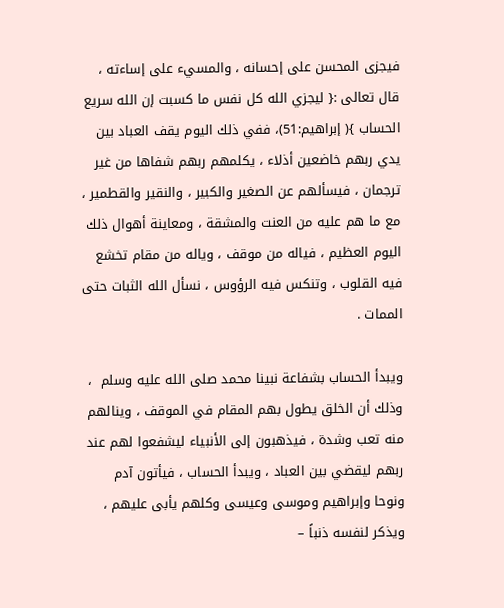فيجزى المحسن على إحسانه ، والمسيء على إساءته ، قال تعالى :{ ليجزي الله كل نفس ما كسبت إن الله سريع الحساب }( إبراهيم:51)، ففي ذلك اليوم يقف العباد بين يدي ربهم خاضعين أذلاء ، يكلمهم ربهم شفاها من غير ترجمان ، فيسألهم عن الصغير والكبير ، والنقير والقطمير ، مع ما هم عليه من العنت والمشقة ، ومعاينة أهوال ذلك اليوم العظيم ، فياله من موقف ، وياله من مقام تخشع فيه القلوب ، وتنكس فيه الرؤوس ، نسأل الله الثبات حتى الممات .

ويبدأ الحساب بشفاعة نبينا محمد صلى الله عليه وسلم  ، وذلك أن الخلق يطول بهم المقام في الموقف ، وينالهم منه تعب وشدة ، فيذهبون إلى الأنبياء ليشفعوا لهم عند ربهم ليقضي بين العباد ، ويبدأ الحساب ، فيأتون آدم ونوحا وإبراهيم وموسى وعيسى وكلهم يأبى عليهم ، ويذكر لنفسه ذنباً –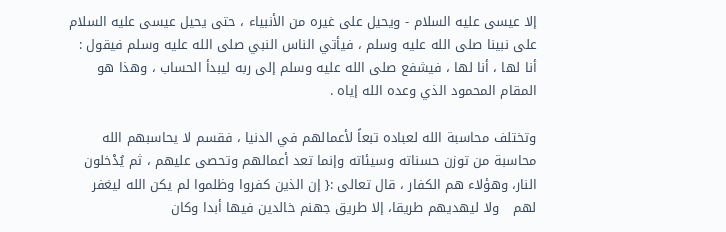إلا عيسى عليه السلام - ويحيل على غيره من الأنبياء ، حتى يحيل عيسى عليه السلام على نبينا صلى الله عليه وسلم ، فيأتي الناس النبي صلى الله عليه وسلم فيقول : أنا لها ، أنا لها ، فيشفع صلى الله عليه وسلم إلى ربه ليبدأ الحساب ، وهذا هو المقام المحمود الذي وعده الله إياه .

وتختلف محاسبة الله لعباده تبعاً لأعمالهم في الدنيا ، فقسم لا يحاسبهم الله محاسبة من توزن حسناته وسيئاته وإنما تعد أعمالهم وتحصى عليهم ، ثم يُدْخلون النار، وهؤلاء هم الكفار ، قال تعالى :{ إن الذين كفروا وظلموا لم يكن الله ليغفر لهم   ولا ليهديهم طريقا، إلا طريق جهنم خالدين فيها أبدا وكان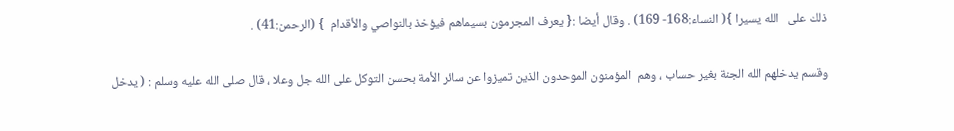ذلك على   الله يسيرا }( النساء:168- 169) . وقال أيضا :{ يعرف المجرمون بسيماهم فيؤخذ بالنواصي والأقدام  } (الرحمن:41) .

وقسم يدخلهم الله الجنة بغير حساب ، وهم  المؤمنون الموحدون الذين تميزوا عن سائر الأمة بحسن التوكل على الله جل وعلا ، قال صلى الله عليه وسلم : ( يدخل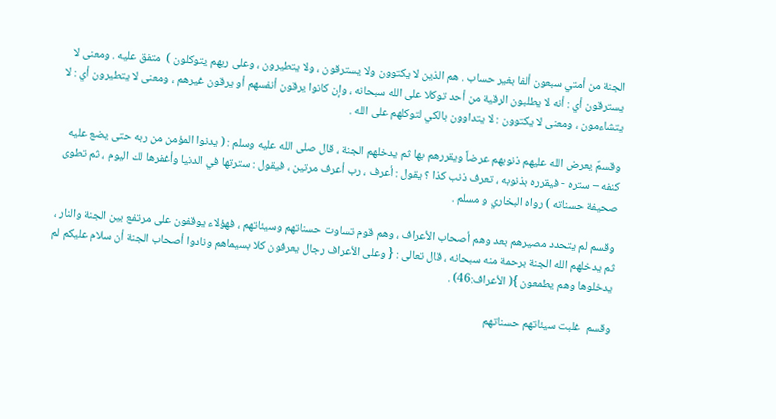الجنة من أمتي سبعون ألفا بغير حساب . هم الذين لا يكتوون ولا يسترقون ، ولا يتطيرون ، وعلى ربهم يتوكلون )  متفق عليه . ومعنى لا يسترقون أي : أنه لا يطلبون الرقية من أحد توكلا على الله سبحانه ، وإن كانوا يرقون أنفسهم أو يرقون غيرهم ، ومعنى لا يتطيرون أي : لا يتشاءمون ، ومعنى لا يكتوون : لا يتداوون بالكي لتوكلهم على الله .

وقسمٌ يعرض الله عليهم ذنوبهم عرضاً ويقررهم بها ثم يدخلهم الجنة ، قال صلى الله عليه وسلم : ( يدنوا المؤمن من ربه حتى يضع عليه كنفه – ستره - فيقرره بذنوبه ، تعرف ذنب كذا ؟ يقول : أعرف ، رب أعرف مرتين ، فيقول : سترتها في الدنيا وأغفرها لك اليوم ، ثم تطوى صحيفة حسناته ) رواه البخاري و مسلم .

وقسم لم يتحدد مصيرهم بعد وهم أصحاب الأعراف ، وهم قوم تساوت حسناتهم وسيئاتهم ، فهؤلاء يوقفون على مرتفع بين الجنة والنار ، ثم يدخلهم الله الجنة برحمة منه سبحانه ، قال تعالى : { وعلى الأعراف رجال يعرفون كلا بسيماهم ونادوا أصحاب الجنة أن سلام عليكم لم يدخلوها وهم يطمعون }( الأعراف:46) .

وقسم  غلبت سيئاتهم حسناتهم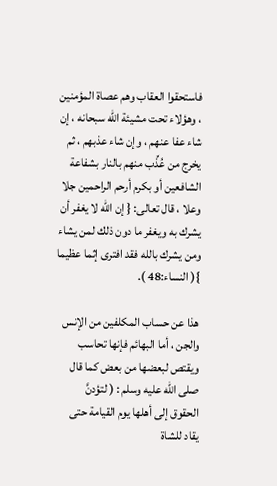فاستحقوا العقاب وهم عصاة المؤمنين ، وهؤلاء تحت مشيئة الله سبحانه ، إن شاء عفا عنهم ، وإن شاء عذبهم ، ثم يخرج من عُذِّب منهم بالنار بشفاعة الشافعين أو بكرم أرحم الراحمين جلا وعلا ، قال تعالى: { إن الله لا يغفر أن يشرك به ويغفر ما دون ذلك لمن يشاء ومن يشرك بالله فقد افترى إثما عظيما }( النساء:48 ).

هذا عن حساب المكلفين من الإنس والجن ، أما البهائم فإنها تحاسب ويقتص لبعضها من بعض كما قال صلى الله عليه وسلم : ( لتؤدنَّ الحقوق إلى أهلها يوم القيامة حتى يقاد للشاة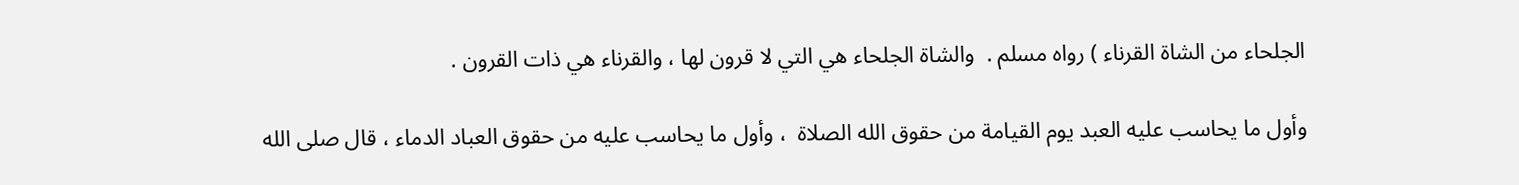الجلحاء من الشاة القرناء ) رواه مسلم .  والشاة الجلحاء هي التي لا قرون لها ، والقرناء هي ذات القرون .

وأول ما يحاسب عليه العبد يوم القيامة من حقوق الله الصلاة  ، وأول ما يحاسب عليه من حقوق العباد الدماء ، قال صلى الله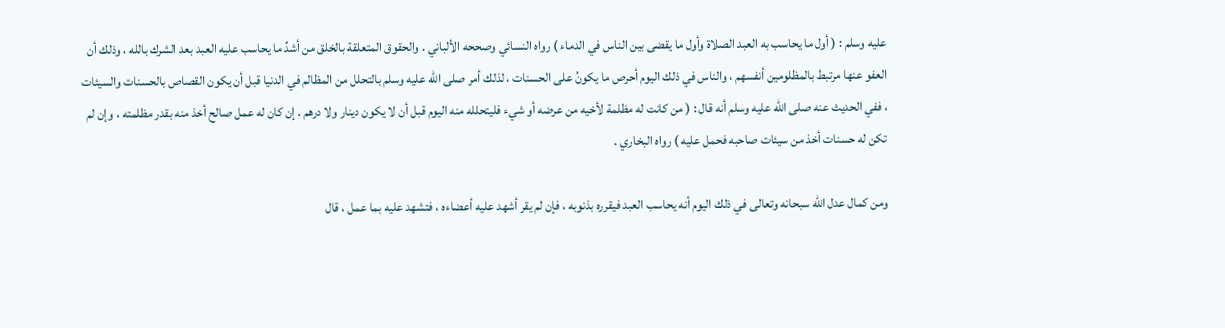عليه وسلم : ( أول ما يحاسب به العبد الصلاة وأول ما يقضى بين الناس في الدماء ) رواه النسائي وصححه الألباني . والحقوق المتعلقة بالخلق من أشدِّ ما يحاسب عليه العبد بعد الشرك بالله ، وذلك أن العفو عنها مرتبط بالمظلومين أنفسهم ، والناس في ذلك اليوم أحرص ما يكونُ على الحسنات ، لذلك أمر صلى الله عليه وسلم بالتحلل من المظالم في الدنيا قبل أن يكون القصاص بالحسنات والسيئات ، ففي الحديث عنه صلى الله عليه وسلم أنه قال : ( من كانت له مظلمة لأخيه من عرضه أو شيء فليتحلله منه اليوم قبل أن لا يكون دينار ولا درهم . إن كان له عمل صالح أخذ منه بقدر مظلمته ، وإن لم تكن له حسنات أخذ من سيئات صاحبه فحمل عليه ) رواه البخاري .

ومن كمال عدل الله سبحانه وتعالى في ذلك اليوم أنه يحاسب العبد فيقرره بذنوبه ، فإن لم يقر أشهد عليه أعضاءه ، فتشهد عليه بما عمل ، قال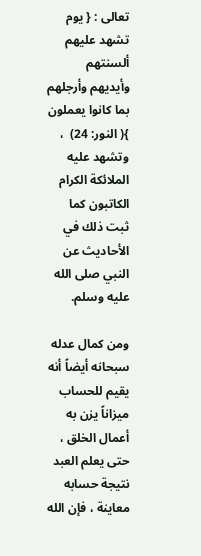تعالى : { يوم تشهد عليهم ألسنتهم وأيديهم وأرجلهم   بما كانوا يعملون }( النور: 24)  ، وتشهد عليه الملائكة الكرام الكاتبون كما ثبت ذلك في الأحاديث عن النبي صلى الله عليه وسلم.

ومن كمال عدله سبحانه أيضاً أنه يقيم للحساب ميزاناً يزن به أعمال الخلق ، حتى يعلم العبد نتيجة حسابه معاينة ، فإن الله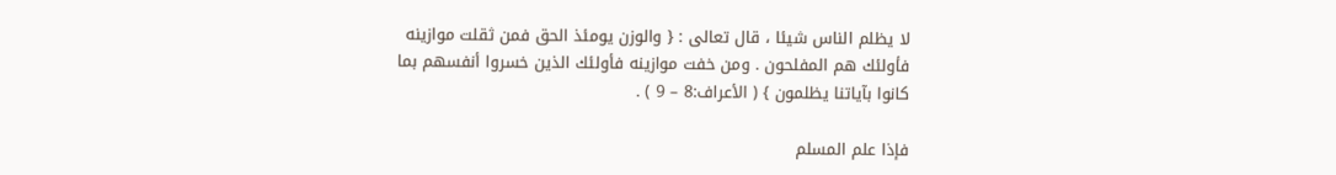لا يظلم الناس شيئا ، قال تعالى : { والوزن يومئذ الحق فمن ثقلت موازينه فأولئك هم المفلحون . ومن خفت موازينه فأولئك الذين خسروا أنفسهم بما كانوا بآياتنا يظلمون } ( الأعراف:8 – 9 ) .

فإذا علم المسلم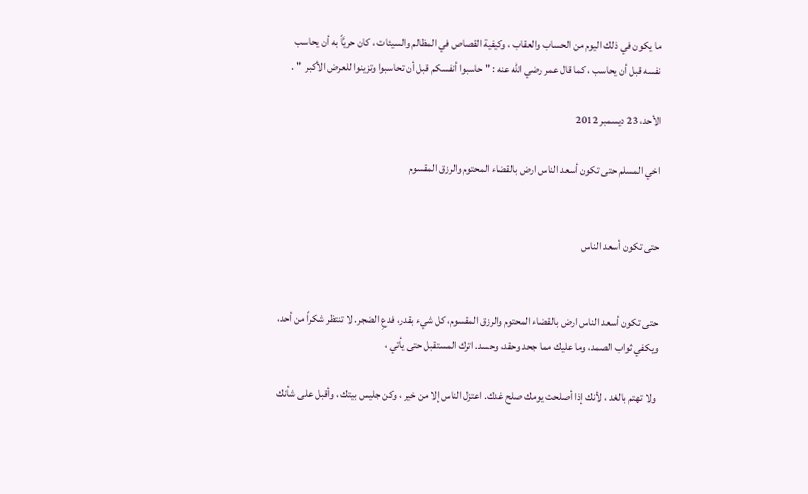ما يكون في ذلك اليوم من الحساب والعقاب ، وكيفية القصاص في المظالم والسيئات ، كان حريَّاً به أن يحاسب نفسه قبل أن يحاسب ، كما قال عمر رضي الله عنه : " حاسبوا أنفسكم قبل أن تحاسبوا وتزينوا للعرض الأكبر  " .

الأحد، 23 ديسمبر 2012

اخي المسلم حتى تكون أسعد الناس ارض بالقضاء المحتوم والرزق المقسوم


حتى تكون أسعد الناس


حتى تكون أسعد الناس ارض بالقضاء المحتوم والرزق المقسوم، كل شيء بقدر، فدعِ الضجر. لا تنتظر شكراً من أحد، ويكفي ثواب الصمد، وما عليك مما جحد وحقد، وحسد. اترك المستقبل حتى يأتي ،

 ولا تهتم بالغد ، لأنك إذا أصلحت يومك صلح غدك. اعتزل الناس إلا من خير ، وكن جليس بيتك ، وأقبل على شأنك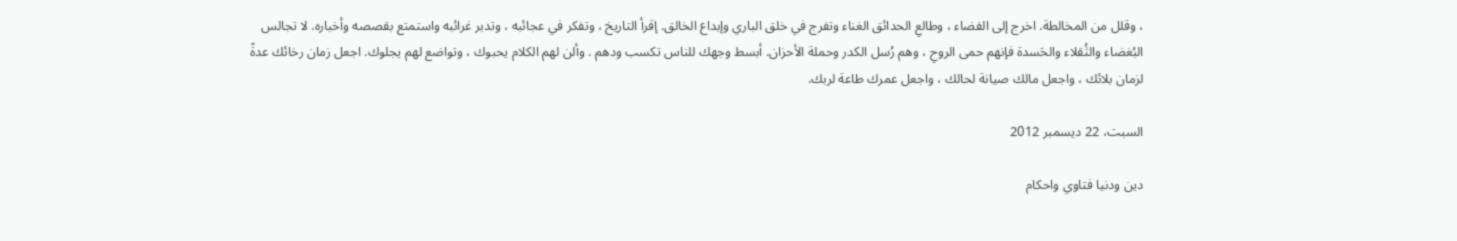، وقلل من المخالطة. اخرج إلى الفضاء ، وطالعِ الحدائق الغناء وتفرج في خلق الباري وإبداع الخالق. إقرأ التاريخ ، وتفكر في عجائبه ، وتدبر غرائبه واستمتع بقصصه وأخباره. لا تجالس البُغضاء والثُقلاء والحَسدة فإنهم حمى الروحِ ، وهم رُسل الكدر وحملة الأحزان. أبسط وجهك للناس تكسب ودهم . وألن لهم الكلام يحبوك ، وتواضع لهم يجلوك. اجعل زمان رخائك عدةً لزمان بلائك ، واجعل مالك صيانة لحالك ، واجعل عمرك طاعة لربك.

السبت، 22 ديسمبر 2012

دين ودنيا فتاوي واحكام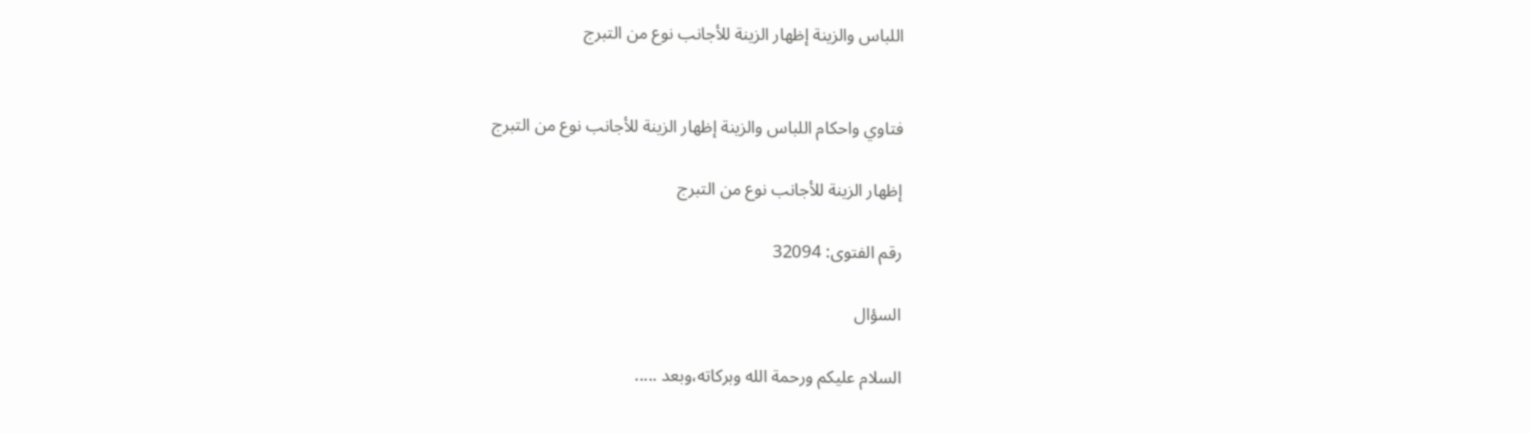اللباس والزينة إظهار الزينة للأجانب نوع من التبرج


فتاوي واحكام اللباس والزينة إظهار الزينة للأجانب نوع من التبرج

إظهار الزينة للأجانب نوع من التبرج

رقم الفتوى: 32094

السؤال

السلام عليكم ورحمة الله وبركاته،وبعد .....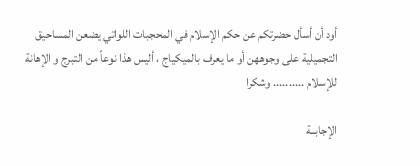أود أن أسأل حضرتكم عن حكم الإسلام في المحجبات اللواتي يضعن المساحيق التجميلية على وجوههن أو ما يعرف بالميكياج ، أليس هذا نوعاً من التبرج و الإهانة للإسلام .......... وشكرا

الإجابــة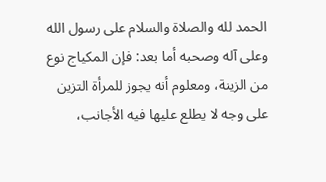الحمد لله والصلاة والسلام على رسول الله وعلى آله وصحبه أما بعد: فإن المكياج نوع من الزينة، ومعلوم أنه يجوز للمرأة التزين على وجه لا يطلع عليها فيه الأجانب،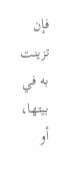فإن تزينت به في بيتها، أو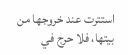استترت عند خروجها من بيتها، فلا حرج في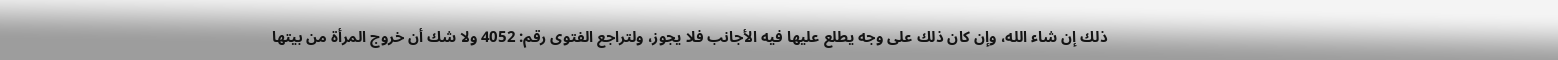ذلك إن شاء الله، وإن كان ذلك على وجه يطلع عليها فيه الأجانب فلا يجوز، ولتراجع الفتوى رقم: 4052 ولا شك أن خروج المرأة من بيتها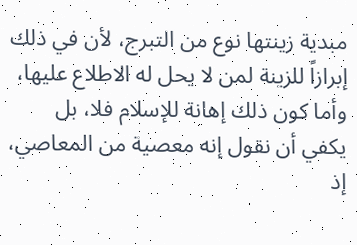مبدية زينتها نوع من التبرج، لأن في ذلك إبرازاً للزينة لمن لا يحل له الاطلاع عليها، وأما كون ذلك إهانة للإسلام فلا، بل يكفي أن نقول إنه معصية من المعاصي، إذ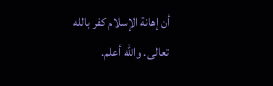أن إهانة الإسلام كفر بالله تعالى. والله أعلم.